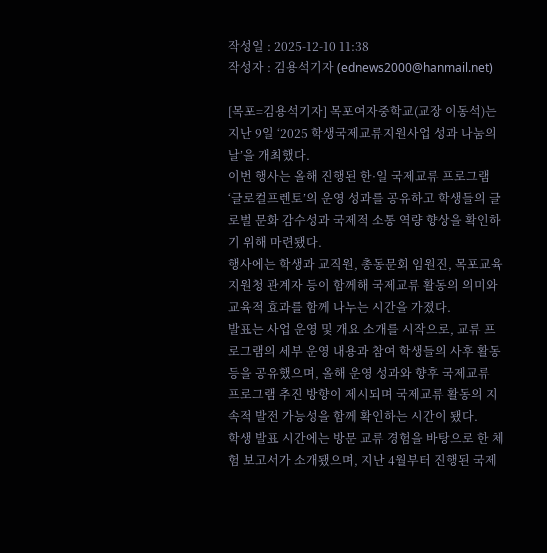작성일 : 2025-12-10 11:38
작성자 : 김용석기자 (ednews2000@hanmail.net)

[목포=김용석기자] 목포여자중학교(교장 이동석)는 지난 9일 ‘2025 학생국제교류지원사업 성과 나눔의 날’을 개최했다.
이번 행사는 올해 진행된 한·일 국제교류 프로그램 ‘글로컬프렌토’의 운영 성과를 공유하고 학생들의 글로벌 문화 감수성과 국제적 소통 역량 향상을 확인하기 위해 마련됐다.
행사에는 학생과 교직원, 총동문회 임원진, 목포교육지원청 관계자 등이 함께해 국제교류 활동의 의미와 교육적 효과를 함께 나누는 시간을 가졌다.
발표는 사업 운영 및 개요 소개를 시작으로, 교류 프로그램의 세부 운영 내용과 참여 학생들의 사후 활동 등을 공유했으며, 올해 운영 성과와 향후 국제교류 프로그램 추진 방향이 제시되며 국제교류 활동의 지속적 발전 가능성을 함께 확인하는 시간이 됐다.
학생 발표 시간에는 방문 교류 경험을 바탕으로 한 체험 보고서가 소개됐으며, 지난 4월부터 진행된 국제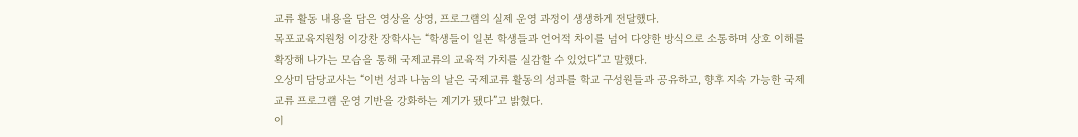교류 활동 내용을 담은 영상을 상영, 프로그램의 실제 운영 과정이 생생하게 전달했다.
목포교육지원청 이강찬 장학사는 “학생들이 일본 학생들과 언어적 차이를 넘어 다양한 방식으로 소통하며 상호 이해를 확장해 나가는 모습을 통해 국제교류의 교육적 가치를 실감할 수 있었다”고 말했다.
오상미 담당교사는 “이번 성과 나눔의 날은 국제교류 활동의 성과를 학교 구성원들과 공유하고, 향후 지속 가능한 국제교류 프로그램 운영 기반을 강화하는 계기가 됐다”고 밝혔다.
이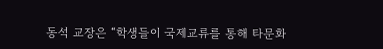동석 교장은 “학생들이 국제교류를 통해 타문화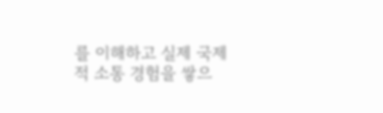를 이해하고 실제 국제적 소통 경험을 쌓으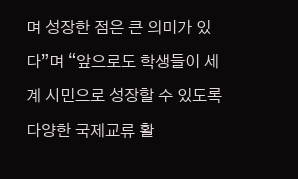며 성장한 점은 큰 의미가 있다”며 “앞으로도 학생들이 세계 시민으로 성장할 수 있도록 다양한 국제교류 활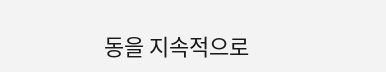동을 지속적으로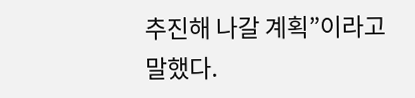추진해 나갈 계획”이라고 말했다.